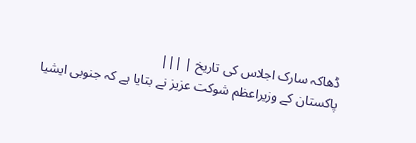ڈھاکہ سارک اجلاس کی تاریخ | |||
پاکستان کے وزیراعظم شوکت عزیز نے بتایا ہے کہ جنوبی ایشیا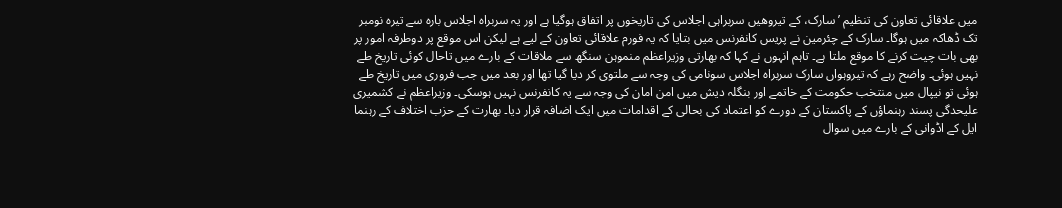میں علاقائی تعاون کی تنظیم ’سارک، کے تیروھیں سربراہی اجلاس کی تاریخوں پر اتفاق ہوگیا ہے اور یہ سربراہ اجلاس بارہ سے تیرہ نومبر تک ڈھاکہ میں ہوگا۔ سارک کے چئرمین نے پریس کانفرنس میں بتایا کہ یہ فورم علاقائی تعاون کے لیے ہے لیکن اس موقع پر دوطرفہ امور پر بھی بات چیت کرنے کا موقع ملتا ہے۔ تاہم انہوں نے کہا کہ بھارتی وزیراعظم منموہن سنگھ سے ملاقات کے بارے میں تاحال کوئی تاریخ طے نہیں ہوئی۔ واضح رہے کہ تیروہواں سارک سربراہ اجلاس سونامی کی وجہ سے ملتوی کر دیا گیا تھا اور بعد میں جب فروری میں تاریخ طے ہوئی تو نیپال میں منتخب حکومت کے خاتمے اور بنگلہ دیش میں امن امان کی وجہ سے یہ کانفرنس نہیں ہوسکی۔ وزیراعظم نے کشمیری علیحدگی پسند رہنماؤں کے پاکستان کے دورے کو اعتماد کی بحالی کے اقدامات میں ایک اضافہ قرار دیا۔ بھارت کے حزب اختلاف کے رہنما ایل کے اڈوانی کے بارے میں سوال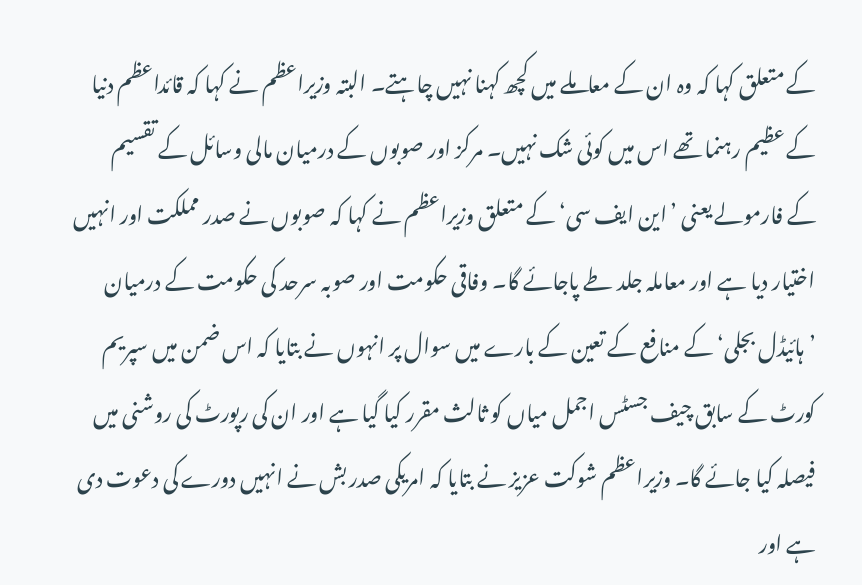کے متعلق کہا کہ وہ ان کے معاملے میں کچھ کہنا نہیں چاہتے۔ البتہ وزیراعظم نے کہا کہ قائداعظم دنیا کے عظیم رہنما تھے اس میں کوئی شک نہیں۔ مرکز اور صوبوں کے درمیان مالی وسائل کے تقسیم کے فارمولے یعنی ’این ایف سی‘ کے متعلق وزیراعظم نے کہا کہ صوبوں نے صدر مملکت اور انہیں اختیار دیا ہے اور معاملہ جلد طے پاجائے گا۔ وفاقی حکومت اور صوبہ سرحد کی حکومت کے درمیان ’ہائیڈل بجلی‘ کے منافع کے تعین کے بارے میں سوال پر انہوں نے بتایا کہ اس ضمن میں سپریم کورٹ کے سابق چیف جسٹس اجمل میاں کو ثالث مقرر کیا گیا ہے اور ان کی رپورٹ کی روشنی میں فیصلہ کیا جائے گا۔ وزیراعظم شوکت عزیز نے بتایا کہ امریکی صدر بش نے انہیں دورے کی دعوت دی ہے اور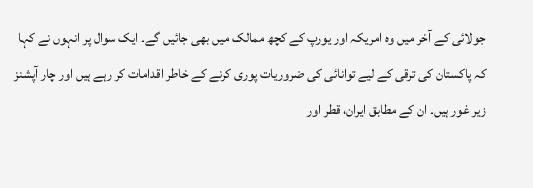جولائی کے آخر میں وہ امریکہ اور یورپ کے کچھ ممالک میں بھی جائیں گے۔ ایک سوال پر انہوں نے کہا کہ پاکستان کی ترقی کے لیے توانائی کی ضروریات پوری کرنے کے خاطر اقدامات کر رہے ہیں اور چار آپشنز زیر غور ہیں۔ ان کے مطابق ایران، قطر اور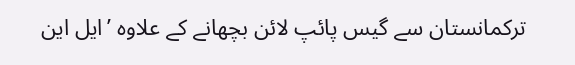ترکمانستان سے گیس پائپ لائن بچھانے کے علاوہ ’ایل این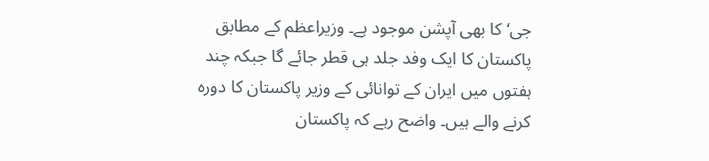جی‘ کا بھی آپشن موجود ہے۔ وزیراعظم کے مطابق پاکستان کا ایک وفد جلد ہی قطر جائے گا جبکہ چند ہفتوں میں ایران کے توانائی کے وزیر پاکستان کا دورہ کرنے والے ہیں۔ واضح رہے کہ پاکستان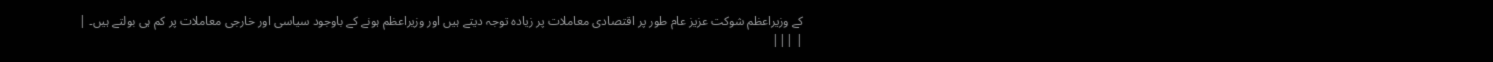کے وزیراعظم شوکت عزیز عام طور پر اقتصادی معاملات پر زیادہ توجہ دیتے ہیں اور وزیراعظم ہونے کے باوجود سیاسی اور خارجی معاملات پر کم ہی بولتے ہیں۔ |
| |||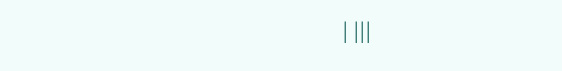| |||